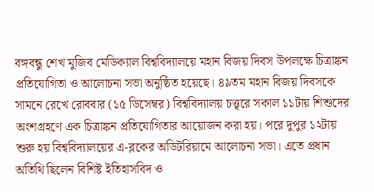বঙ্গবন্ধু শেখ মুজিব মেডিক্যাল বিশ্ববিদ্যালয়ে মহান বিজয় দিবস উপলক্ষে চিত্রাঙ্কন প্রতিযোগিতা ও আলোচনা সভা অনুষ্ঠিত হয়েছে। ৪৯তম মহান বিজয় দিবসকে সামনে রেখে রোববার (১৫ ডিসেম্বর) বিশ্ববিদ্যালয় চত্ত্বরে সকাল ১১টায় শিশুদের অংশগ্রহণে এক চিত্রাঙ্কন প্রতিযোগিতার আয়োজন করা হয়। পরে দুপুর ১২টায় শুরু হয় বিশ্ববিদ্যালয়ের এ-ব্লকের অডিটরিয়ামে আলোচনা সভা। এতে প্রধান অতিথি ছিলেন বিশিষ্ট ইতিহাসবিদ ও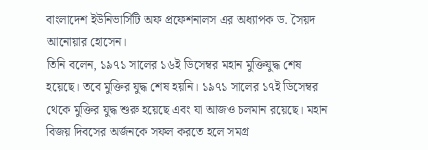বাংলাদেশ ইউনিভার্সিটি অফ প্রফেশনালস এর অধ্যাপক ড. সৈয়দ আনোয়ার হোসেন।
তিনি বলেন, ১৯৭১ সালের ১৬ই ডিসেম্বর মহান মুক্তিযুদ্ধ শেষ হয়েছে। তবে মুক্তির যুদ্ধ শেষ হয়নি। ১৯৭১ সালের ১৭ই ডিসেম্বর থেকে মুক্তির যুদ্ধ শুরু হয়েছে এবং যা আজও চলমান রয়েছে। মহান বিজয় দিবসের অর্জনকে সফল করতে হলে সমগ্র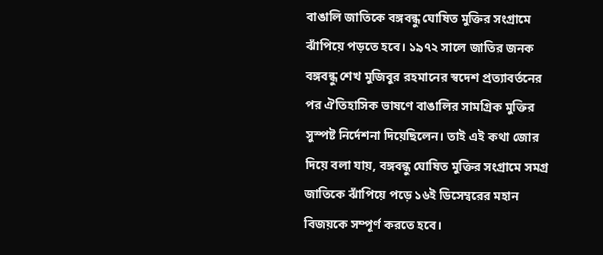বাঙালি জাতিকে বঙ্গবন্ধু ঘোষিত মুক্তির সংগ্রামে ঝাঁপিয়ে পড়তে হবে। ১৯৭২ সালে জাতির জনক বঙ্গবন্ধু শেখ মুজিবুর রহমানের স্বদেশ প্রত্যাবর্তনের পর ঐতিহাসিক ভাষণে বাঙালির সামগ্রিক মুক্তির সুস্পষ্ট নির্দেশনা দিয়েছিলেন। তাই এই কথা জোর দিয়ে বলা যায়, বঙ্গবন্ধু ঘোষিত মুক্তির সংগ্রামে সমগ্র জাতিকে ঝাঁপিয়ে পড়ে ১৬ই ডিসেম্বরের মহান বিজয়কে সম্পূর্ণ করতে হবে।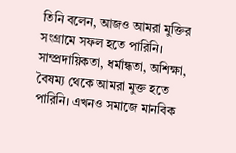তিনি বলেন, আজও আমরা মুক্তির সংগ্রামে সফল হতে পারিনি। সাম্প্রদায়িকতা, ধর্মান্ধতা, অশিক্ষা, বৈষম্য থেকে আমরা মুক্ত হতে পারিনি। এখনও সমাজে মানবিক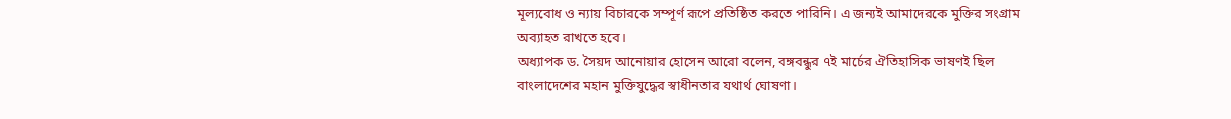মূল্যবোধ ও ন্যায় বিচারকে সম্পূর্ণ রূপে প্রতিষ্ঠিত করতে পারিনি। এ জন্যই আমাদেরকে মুক্তির সংগ্রাম অব্যাহত রাখতে হবে।
অধ্যাপক ড. সৈয়দ আনোয়ার হোসেন আরো বলেন, বঙ্গবন্ধুর ৭ই মার্চের ঐতিহাসিক ভাষণই ছিল বাংলাদেশের মহান মুক্তিযুদ্ধের স্বাধীনতার যথার্থ ঘোষণা।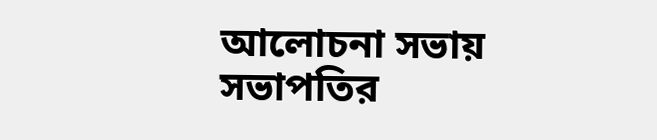আলোচনা সভায় সভাপতির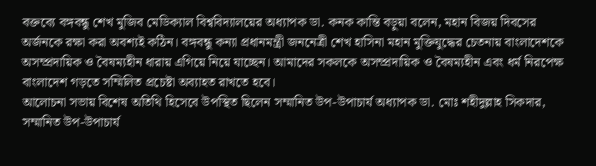বক্তব্যে বঙ্গবন্ধু শেখ মুজিব মেডিক্যাল বিশ্ববিদ্যালয়ের অধ্যাপক ডা. কনক কান্তি বড়ুয়া বলেন, মহান বিজয় দিবসের অর্জনকে রক্ষা করা অবশ্যই কঠিন। বঙ্গবন্ধু কন্যা প্রধানমন্ত্রী জননেত্রী শেখ হাসিনা মহান মুক্তিযুদ্ধের চেতনায় বাংলাদেশকে অসম্প্রদায়িক ও বৈষম্যহীন ধারায় এগিয়ে নিয়ে যাচ্ছেন। আমাদের সকলকে অসম্প্রদায়িক ও বৈষম্যহীন এবং ধর্ম নিরপেক্ষ বাংলাদেশ গড়তে সম্মিলিত প্রচেষ্টা অব্যাহত রাখতে হবে।
আলোচনা সভায় বিশেষ অতিথি হিসেবে উপস্থিত ছিলেন সম্মানিত উপ-উপাচার্য অধ্যাপক ডা. মোঃ শহীদুল্লাহ সিকদার, সম্মানিত উপ-উপাচার্য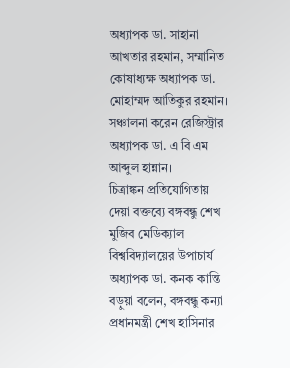অধ্যাপক ডা. সাহানা আখতার রহমান, সম্মানিত কোষাধ্যক্ষ অধ্যাপক ডা. মোহাম্মদ আতিকুর রহমান। সঞ্চালনা করেন রেজিস্ট্রার অধ্যাপক ডা. এ বি এম আব্দুল হান্নান।
চিত্রাঙ্কন প্রতিযোগিতায় দেয়া বক্তব্যে বঙ্গবন্ধু শেখ মুজিব মেডিক্যাল বিশ্ববিদ্যালয়ের উপাচার্য অধ্যাপক ডা. কনক কান্তি বড়ুয়া বলেন, বঙ্গবন্ধু কন্যা প্রধানমন্ত্রী শেখ হাসিনার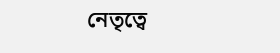নেতৃত্বে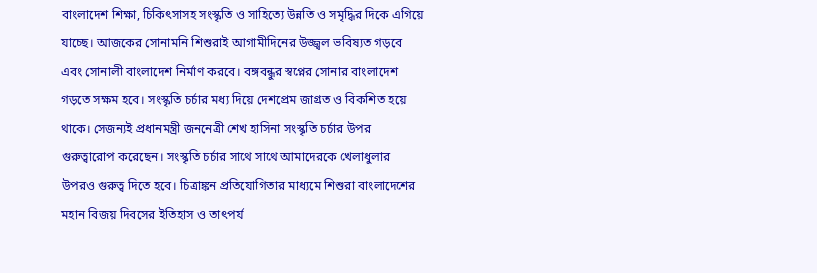বাংলাদেশ শিক্ষা, চিকিৎসাসহ সংস্কৃতি ও সাহিত্যে উন্নতি ও সমৃদ্ধির দিকে এগিয়ে যাচ্ছে। আজকের সোনামনি শিশুরাই আগামীদিনের উজ্জ্বল ভবিষ্যত গড়বে এবং সোনালী বাংলাদেশ নির্মাণ করবে। বঙ্গবন্ধুর স্বপ্নের সোনার বাংলাদেশ গড়তে সক্ষম হবে। সংস্কৃতি চর্চার মধ্য দিয়ে দেশপ্রেম জাগ্রত ও বিকশিত হয়ে থাকে। সেজন্যই প্রধানমন্ত্রী জননেত্রী শেখ হাসিনা সংস্কৃতি চর্চার উপর গুরুত্বারোপ করেছেন। সংস্কৃতি চর্চার সাথে সাথে আমাদেরকে খেলাধুলার উপরও গুরুত্ব দিতে হবে। চিত্রাঙ্কন প্রতিযোগিতার মাধ্যমে শিশুরা বাংলাদেশের মহান বিজয় দিবসের ইতিহাস ও তাৎপর্য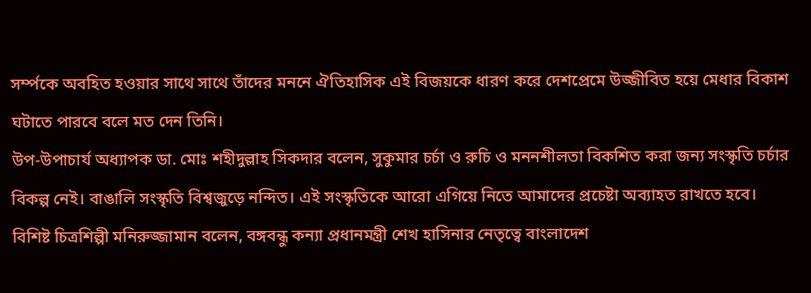সর্ম্পকে অবহিত হওয়ার সাথে সাথে তাঁদের মননে ঐতিহাসিক এই বিজয়কে ধারণ করে দেশপ্রেমে উজ্জীবিত হয়ে মেধার বিকাশ ঘটাতে পারবে বলে মত দেন তিনি।
উপ-উপাচার্য অধ্যাপক ডা. মোঃ শহীদুল্লাহ সিকদার বলেন, সুকুমার চর্চা ও রুচি ও মননশীলতা বিকশিত করা জন্য সংস্কৃতি চর্চার বিকল্প নেই। বাঙালি সংস্কৃতি বিশ্বজুড়ে নন্দিত। এই সংস্কৃতিকে আরো এগিয়ে নিতে আমাদের প্রচেষ্টা অব্যাহত রাখতে হবে।
বিশিষ্ট চিত্রশিল্পী মনিরুজ্জামান বলেন, বঙ্গবন্ধু কন্যা প্রধানমন্ত্রী শেখ হাসিনার নেতৃত্বে বাংলাদেশ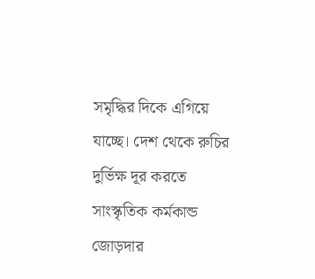সমৃদ্ধির দিকে এগিয়ে যাচ্ছে। দেশ থেকে রুচির দুর্ভিক্ষ দূর করতে সাংস্কৃতিক কর্মকান্ড জোড়দার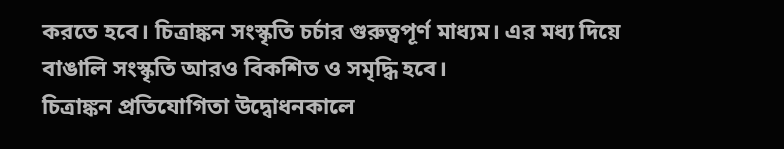করতে হবে। চিত্রাঙ্কন সংস্কৃতি চর্চার গুরুত্বপূর্ণ মাধ্যম। এর মধ্য দিয়ে বাঙালি সংস্কৃতি আরও বিকশিত ও সমৃদ্ধি হবে।
চিত্রাঙ্কন প্রতিযোগিতা উদ্বোধনকালে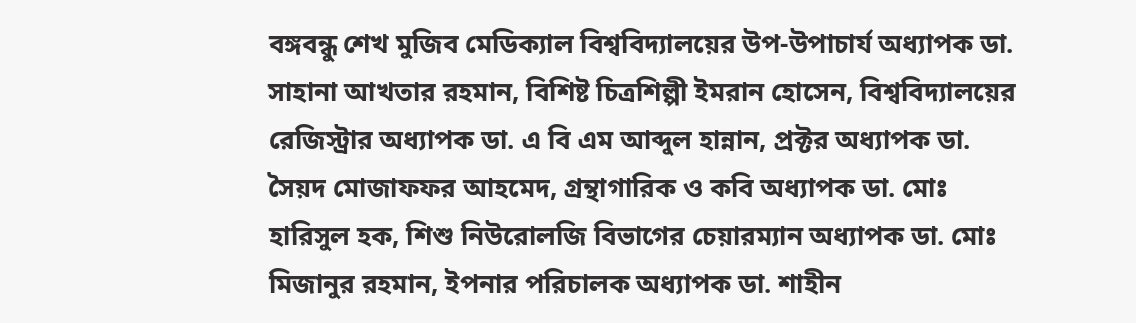বঙ্গবন্ধু শেখ মুজিব মেডিক্যাল বিশ্ববিদ্যালয়ের উপ-উপাচার্য অধ্যাপক ডা. সাহানা আখতার রহমান, বিশিষ্ট চিত্রশিল্পী ইমরান হোসেন, বিশ্ববিদ্যালয়ের রেজিস্ট্রার অধ্যাপক ডা. এ বি এম আব্দুল হান্নান, প্রক্টর অধ্যাপক ডা. সৈয়দ মোজাফফর আহমেদ, গ্রন্থাগারিক ও কবি অধ্যাপক ডা. মোঃ হারিসুল হক, শিশু নিউরোলজি বিভাগের চেয়ারম্যান অধ্যাপক ডা. মোঃ মিজানুর রহমান, ইপনার পরিচালক অধ্যাপক ডা. শাহীন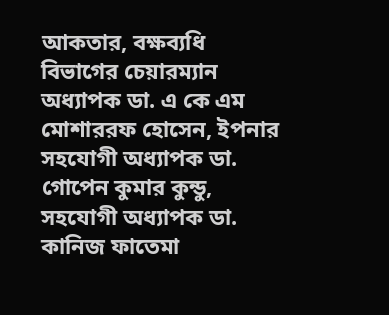আকতার, বক্ষব্যধি বিভাগের চেয়ারম্যান অধ্যাপক ডা. এ কে এম মোশাররফ হোসেন, ইপনার সহযোগী অধ্যাপক ডা. গোপেন কুমার কুন্ডু, সহযোগী অধ্যাপক ডা. কানিজ ফাতেমা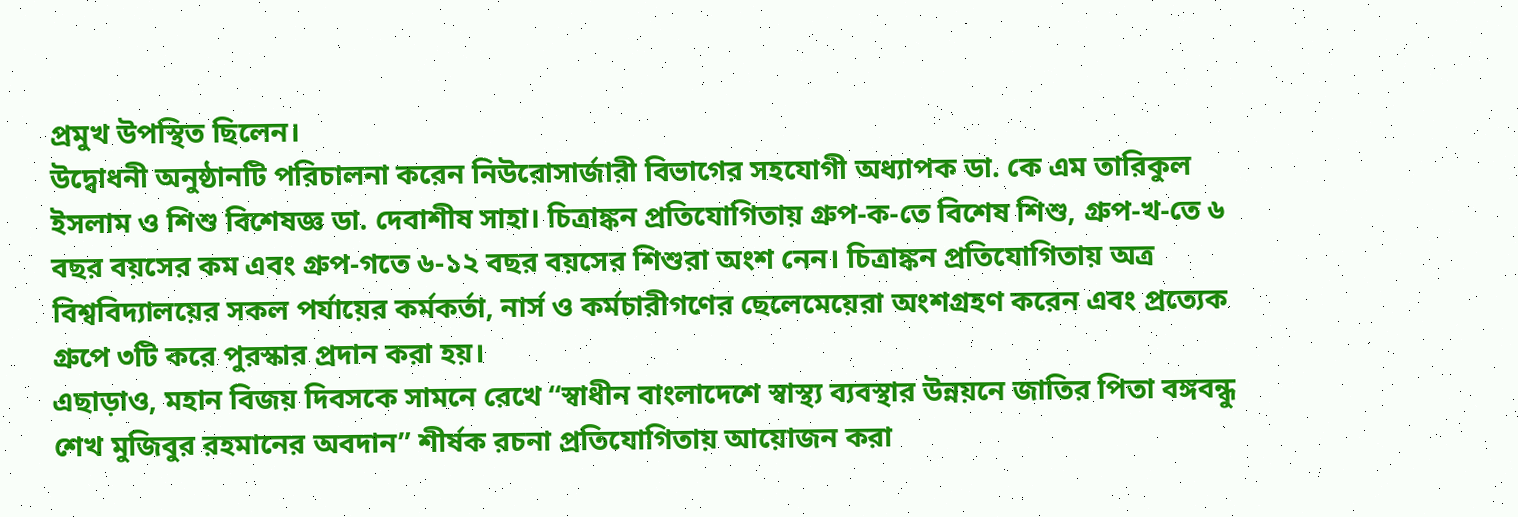প্রমুখ উপস্থিত ছিলেন।
উদ্বোধনী অনুষ্ঠানটি পরিচালনা করেন নিউরোসার্জারী বিভাগের সহযোগী অধ্যাপক ডা. কে এম তারিকুল ইসলাম ও শিশু বিশেষজ্ঞ ডা. দেবাশীষ সাহা। চিত্রাঙ্কন প্রতিযোগিতায় গ্রুপ-ক-তে বিশেষ শিশু, গ্রুপ-খ-তে ৬ বছর বয়সের কম এবং গ্রুপ-গতে ৬-১২ বছর বয়সের শিশুরা অংশ নেন। চিত্রাঙ্কন প্রতিযোগিতায় অত্র বিশ্ববিদ্যালয়ের সকল পর্যায়ের কর্মকর্তা, নার্স ও কর্মচারীগণের ছেলেমেয়েরা অংশগ্রহণ করেন এবং প্রত্যেক গ্রুপে ৩টি করে পুরস্কার প্রদান করা হয়।
এছাড়াও, মহান বিজয় দিবসকে সামনে রেখে “স্বাধীন বাংলাদেশে স্বাস্থ্য ব্যবস্থার উন্নয়নে জাতির পিতা বঙ্গবন্ধু শেখ মুজিবুর রহমানের অবদান” শীর্ষক রচনা প্রতিযোগিতায় আয়োজন করা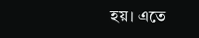হয়। এতে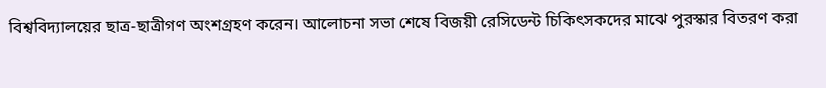বিশ্ববিদ্যালয়ের ছাত্র-ছাত্রীগণ অংশগ্রহণ করেন। আলোচনা সভা শেষে বিজয়ী রেসিডেন্ট চিকিৎসকদের মাঝে পুরস্কার বিতরণ করা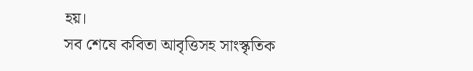হয়।
সব শেষে কবিতা আবৃত্তিসহ সাংস্কৃতিক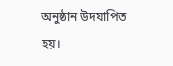অনুষ্ঠান উদযাপিত হয়।